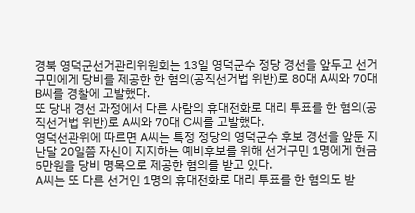경북 영덕군선거관리위원회는 13일 영덕군수 정당 경선을 앞두고 선거구민에게 당비를 제공한 한 혐의(공직선거법 위반)로 80대 A씨와 70대 B씨를 경찰에 고발했다.
또 당내 경선 과정에서 다른 사람의 휴대전화로 대리 투표를 한 혐의(공직선거법 위반)로 A씨와 70대 C씨를 고발했다.
영덕선관위에 따르면 A씨는 특정 정당의 영덕군수 후보 경선을 앞둔 지난달 20일쯤 자신이 지지하는 예비후보를 위해 선거구민 1명에게 현금 5만원을 당비 명목으로 제공한 혐의를 받고 있다.
A씨는 또 다른 선거인 1명의 휴대전화로 대리 투표를 한 혐의도 받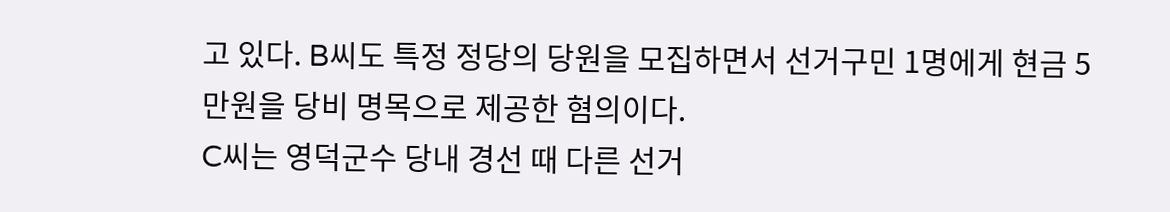고 있다. B씨도 특정 정당의 당원을 모집하면서 선거구민 1명에게 현금 5만원을 당비 명목으로 제공한 혐의이다.
C씨는 영덕군수 당내 경선 때 다른 선거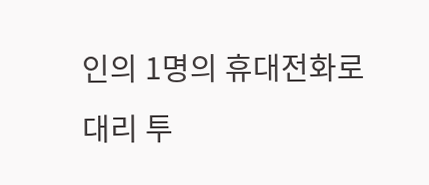인의 1명의 휴대전화로 대리 투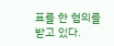표를 한 혐의를 받고 있다.